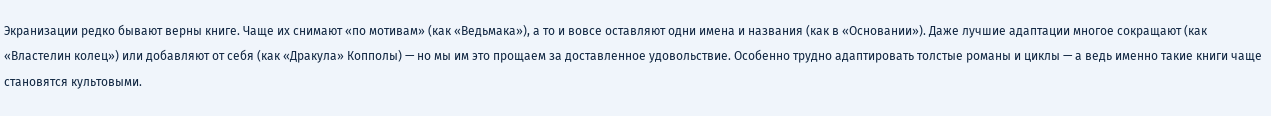Экранизации редко бывают верны книге. Чаще их снимают «по мотивам» (как «Ведьмака»), а то и вовсе оставляют одни имена и названия (как в «Основании»). Даже лучшие адаптации многое сокращают (как «Властелин колец») или добавляют от себя (как «Дракула» Копполы) — но мы им это прощаем за доставленное удовольствие. Особенно трудно адаптировать толстые романы и циклы — а ведь именно такие книги чаще становятся культовыми.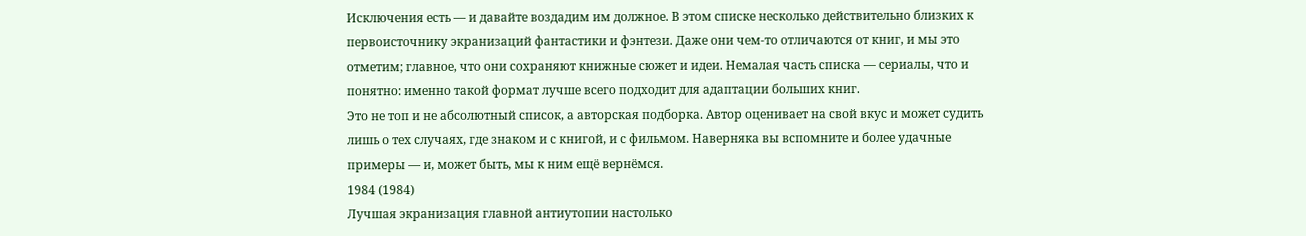Исключения есть — и давайте воздадим им должное. В этом списке несколько действительно близких к первоисточнику экранизаций фантастики и фэнтези. Даже они чем-то отличаются от книг, и мы это отметим; главное, что они сохраняют книжные сюжет и идеи. Немалая часть списка — сериалы, что и понятно: именно такой формат лучше всего подходит для адаптации больших книг.
Это не топ и не абсолютный список, а авторская подборка. Автор оценивает на свой вкус и может судить лишь о тех случаях, где знаком и с книгой, и с фильмом. Наверняка вы вспомните и более удачные примеры — и, может быть, мы к ним ещё вернёмся.
1984 (1984)
Лучшая экранизация главной антиутопии настолько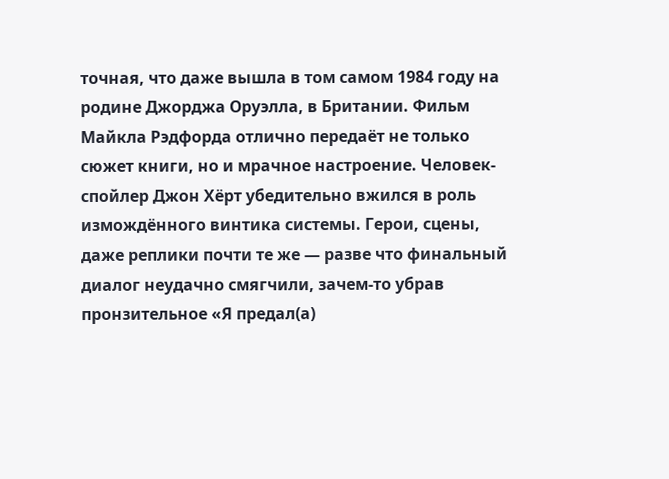точная, что даже вышла в том самом 1984 году на родине Джорджа Оруэлла, в Британии. Фильм Майкла Рэдфорда отлично передаёт не только сюжет книги, но и мрачное настроение. Человек-спойлер Джон Хёрт убедительно вжился в роль измождённого винтика системы. Герои, сцены, даже реплики почти те же — разве что финальный диалог неудачно смягчили, зачем-то убрав пронзительное «Я предал(а)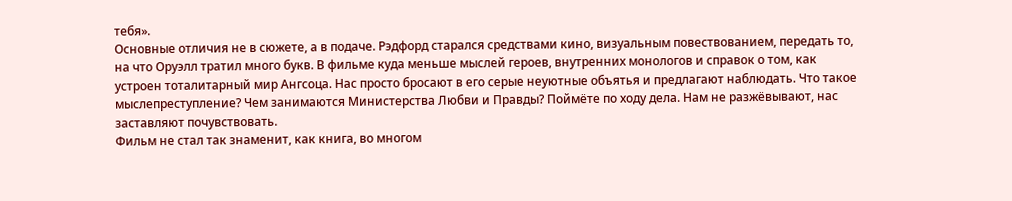тебя».
Основные отличия не в сюжете, а в подаче. Рэдфорд старался средствами кино, визуальным повествованием, передать то, на что Оруэлл тратил много букв. В фильме куда меньше мыслей героев, внутренних монологов и справок о том, как устроен тоталитарный мир Ангсоца. Нас просто бросают в его серые неуютные объятья и предлагают наблюдать. Что такое мыслепреступление? Чем занимаются Министерства Любви и Правды? Поймёте по ходу дела. Нам не разжёвывают, нас заставляют почувствовать.
Фильм не стал так знаменит, как книга, во многом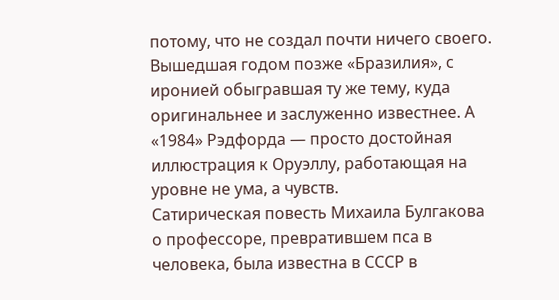потому, что не создал почти ничего своего. Вышедшая годом позже «Бразилия», с иронией обыгравшая ту же тему, куда оригинальнее и заслуженно известнее. А «1984» Рэдфорда — просто достойная иллюстрация к Оруэллу, работающая на уровне не ума, а чувств.
Сатирическая повесть Михаила Булгакова о профессоре, превратившем пса в человека, была известна в СССР в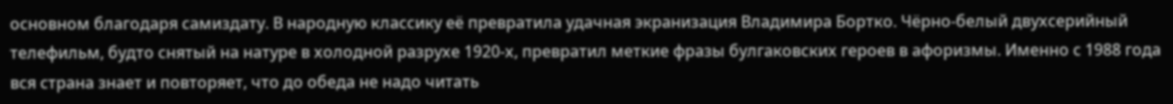основном благодаря самиздату. В народную классику её превратила удачная экранизация Владимира Бортко. Чёрно-белый двухсерийный телефильм, будто снятый на натуре в холодной разрухе 1920-х, превратил меткие фразы булгаковских героев в афоризмы. Именно с 1988 года вся страна знает и повторяет, что до обеда не надо читать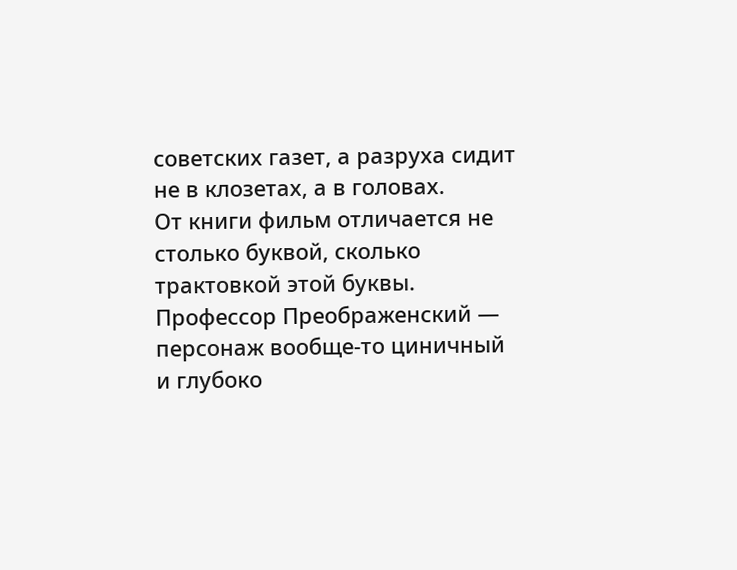советских газет, а разруха сидит не в клозетах, а в головах.
От книги фильм отличается не столько буквой, сколько трактовкой этой буквы. Профессор Преображенский — персонаж вообще-то циничный и глубоко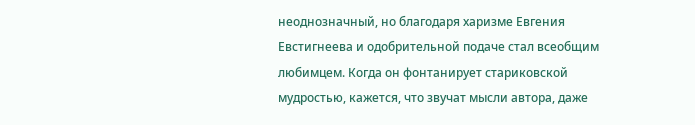неоднозначный, но благодаря харизме Евгения Евстигнеева и одобрительной подаче стал всеобщим любимцем. Когда он фонтанирует стариковской мудростью, кажется, что звучат мысли автора, даже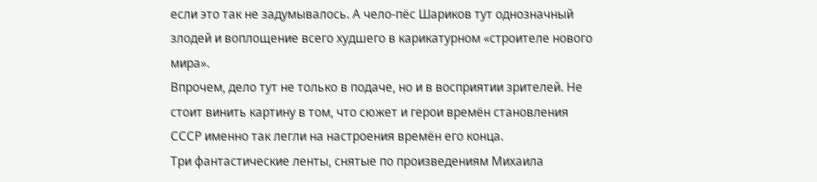если это так не задумывалось. А чело-пёс Шариков тут однозначный злодей и воплощение всего худшего в карикатурном «строителе нового мира».
Впрочем, дело тут не только в подаче, но и в восприятии зрителей. Не стоит винить картину в том, что сюжет и герои времён становления СССР именно так легли на настроения времён его конца.
Три фантастические ленты, снятые по произведениям Михаила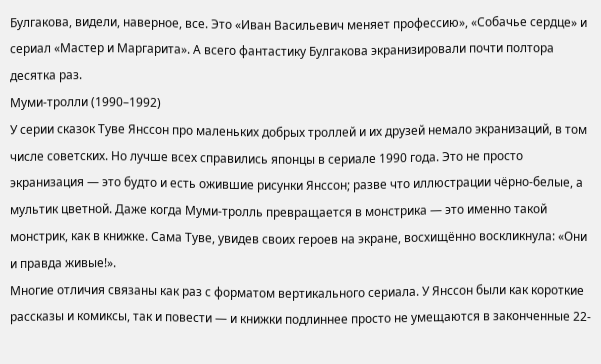Булгакова, видели, наверное, все. Это «Иван Васильевич меняет профессию», «Собачье сердце» и сериал «Мастер и Маргарита». А всего фантастику Булгакова экранизировали почти полтора десятка раз.
Муми-тролли (1990–1992)
У серии сказок Туве Янссон про маленьких добрых троллей и их друзей немало экранизаций, в том числе советских. Но лучше всех справились японцы в сериале 1990 года. Это не просто экранизация — это будто и есть ожившие рисунки Янссон; разве что иллюстрации чёрно-белые, а мультик цветной. Даже когда Муми-тролль превращается в монстрика — это именно такой монстрик, как в книжке. Сама Туве, увидев своих героев на экране, восхищённо воскликнула: «Они и правда живые!».
Многие отличия связаны как раз с форматом вертикального сериала. У Янссон были как короткие рассказы и комиксы, так и повести — и книжки подлиннее просто не умещаются в законченные 22-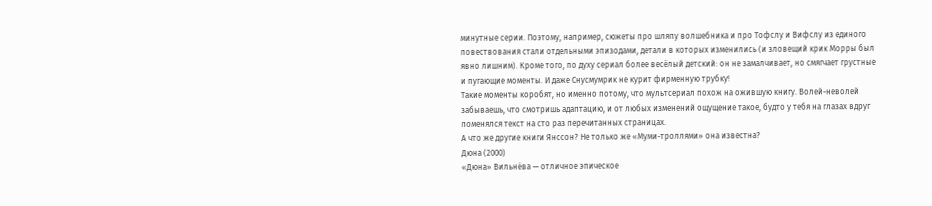минутные серии. Поэтому, например, сюжеты про шляпу волшебника и про Тофслу и Вифслу из единого повествования стали отдельными эпизодами, детали в которых изменились (и зловещий крик Морры был явно лишним). Кроме того, по духу сериал более весёлый детский: он не замалчивает, но смягчает грустные и пугающие моменты. И даже Снусмумрик не курит фирменную трубку!
Такие моменты коробят, но именно потому, что мультсериал похож на ожившую книгу. Волей-неволей забываешь, что смотришь адаптацию, и от любых изменений ощущение такое, будто у тебя на глазах вдруг поменялся текст на сто раз перечитанных страницах.
А что же другие книги Янссон? Не только же «Муми-троллями» она известна?
Дюна (2000)
«Дюна» Вильнёва — отличное эпическое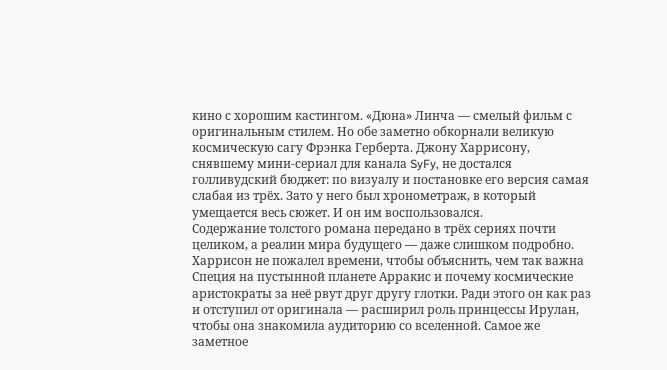кино с хорошим кастингом. «Дюна» Линча — смелый фильм с оригинальным стилем. Но обе заметно обкорнали великую космическую сагу Фрэнка Герберта. Джону Харрисону, снявшему мини-сериал для канала SyFy, не достался голливудский бюджет: по визуалу и постановке его версия самая слабая из трёх. Зато у него был хронометраж, в который умещается весь сюжет. И он им воспользовался.
Содержание толстого романа передано в трёх сериях почти целиком, а реалии мира будущего — даже слишком подробно. Харрисон не пожалел времени, чтобы объяснить, чем так важна Специя на пустынной планете Арракис и почему космические аристократы за неё рвут друг другу глотки. Ради этого он как раз и отступил от оригинала — расширил роль принцессы Ирулан, чтобы она знакомила аудиторию со вселенной. Самое же заметное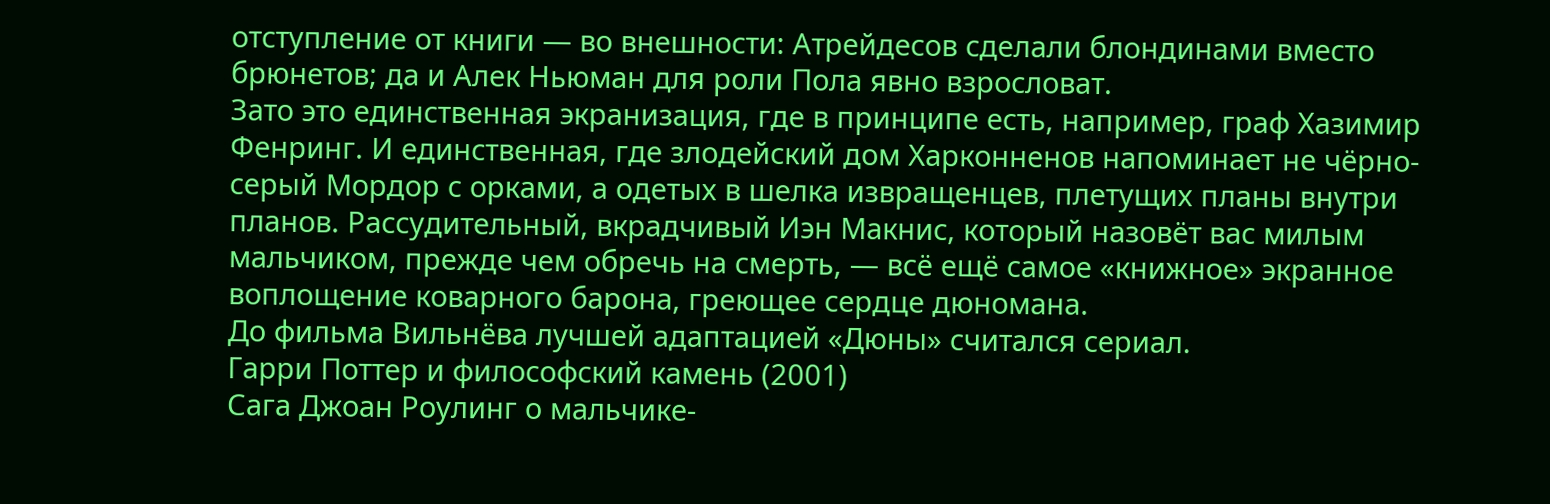отступление от книги — во внешности: Атрейдесов сделали блондинами вместо брюнетов; да и Алек Ньюман для роли Пола явно взрословат.
Зато это единственная экранизация, где в принципе есть, например, граф Хазимир Фенринг. И единственная, где злодейский дом Харконненов напоминает не чёрно-серый Мордор с орками, а одетых в шелка извращенцев, плетущих планы внутри планов. Рассудительный, вкрадчивый Иэн Макнис, который назовёт вас милым мальчиком, прежде чем обречь на смерть, — всё ещё самое «книжное» экранное воплощение коварного барона, греющее сердце дюномана.
До фильма Вильнёва лучшей адаптацией «Дюны» считался сериал.
Гарри Поттер и философский камень (2001)
Сага Джоан Роулинг о мальчике-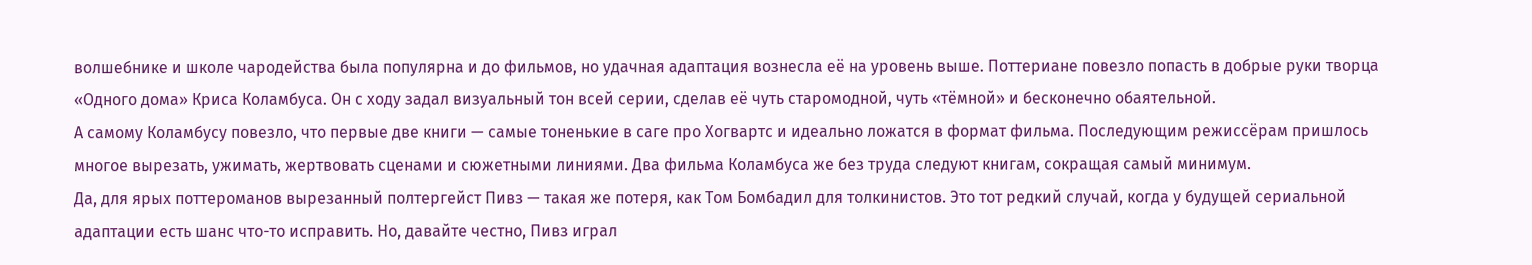волшебнике и школе чародейства была популярна и до фильмов, но удачная адаптация вознесла её на уровень выше. Поттериане повезло попасть в добрые руки творца «Одного дома» Криса Коламбуса. Он с ходу задал визуальный тон всей серии, сделав её чуть старомодной, чуть «тёмной» и бесконечно обаятельной.
А самому Коламбусу повезло, что первые две книги — самые тоненькие в саге про Хогвартс и идеально ложатся в формат фильма. Последующим режиссёрам пришлось многое вырезать, ужимать, жертвовать сценами и сюжетными линиями. Два фильма Коламбуса же без труда следуют книгам, сокращая самый минимум.
Да, для ярых поттероманов вырезанный полтергейст Пивз — такая же потеря, как Том Бомбадил для толкинистов. Это тот редкий случай, когда у будущей сериальной адаптации есть шанс что-то исправить. Но, давайте честно, Пивз играл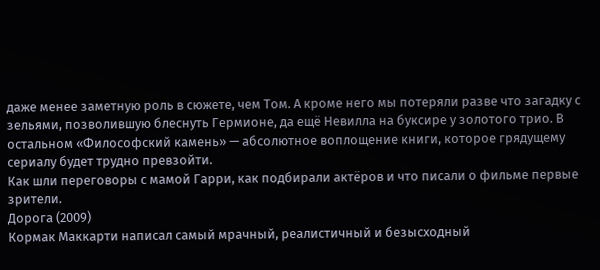даже менее заметную роль в сюжете, чем Том. А кроме него мы потеряли разве что загадку с зельями, позволившую блеснуть Гермионе, да ещё Невилла на буксире у золотого трио. В остальном «Философский камень» — абсолютное воплощение книги, которое грядущему сериалу будет трудно превзойти.
Как шли переговоры с мамой Гарри, как подбирали актёров и что писали о фильме первые зрители.
Дорога (2009)
Кормак Маккарти написал самый мрачный, реалистичный и безысходный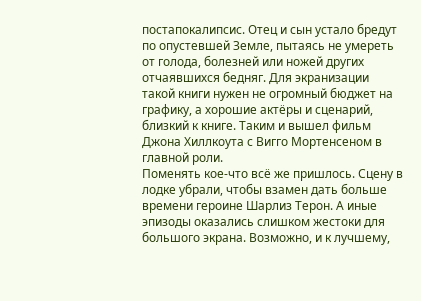постапокалипсис. Отец и сын устало бредут по опустевшей Земле, пытаясь не умереть от голода, болезней или ножей других отчаявшихся бедняг. Для экранизации такой книги нужен не огромный бюджет на графику, а хорошие актёры и сценарий, близкий к книге. Таким и вышел фильм Джона Хиллкоута с Вигго Мортенсеном в главной роли.
Поменять кое-что всё же пришлось. Сцену в лодке убрали, чтобы взамен дать больше времени героине Шарлиз Терон. А иные эпизоды оказались слишком жестоки для большого экрана. Возможно, и к лучшему,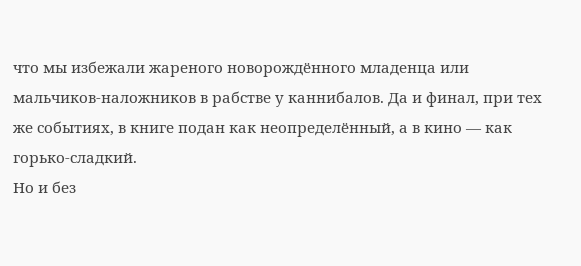что мы избежали жареного новорождённого младенца или мальчиков-наложников в рабстве у каннибалов. Да и финал, при тех же событиях, в книге подан как неопределённый, а в кино — как горько-сладкий.
Но и без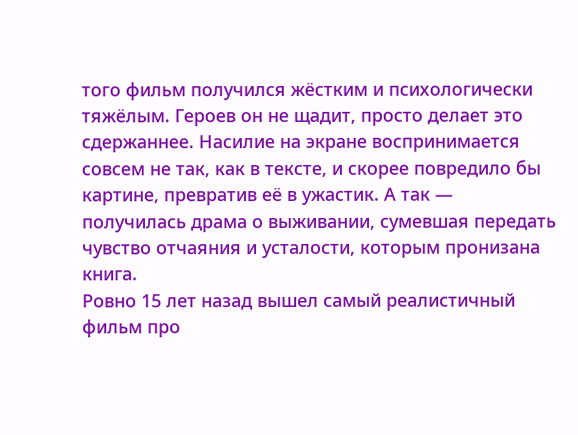того фильм получился жёстким и психологически тяжёлым. Героев он не щадит, просто делает это сдержаннее. Насилие на экране воспринимается совсем не так, как в тексте, и скорее повредило бы картине, превратив её в ужастик. А так — получилась драма о выживании, сумевшая передать чувство отчаяния и усталости, которым пронизана книга.
Ровно 15 лет назад вышел самый реалистичный фильм про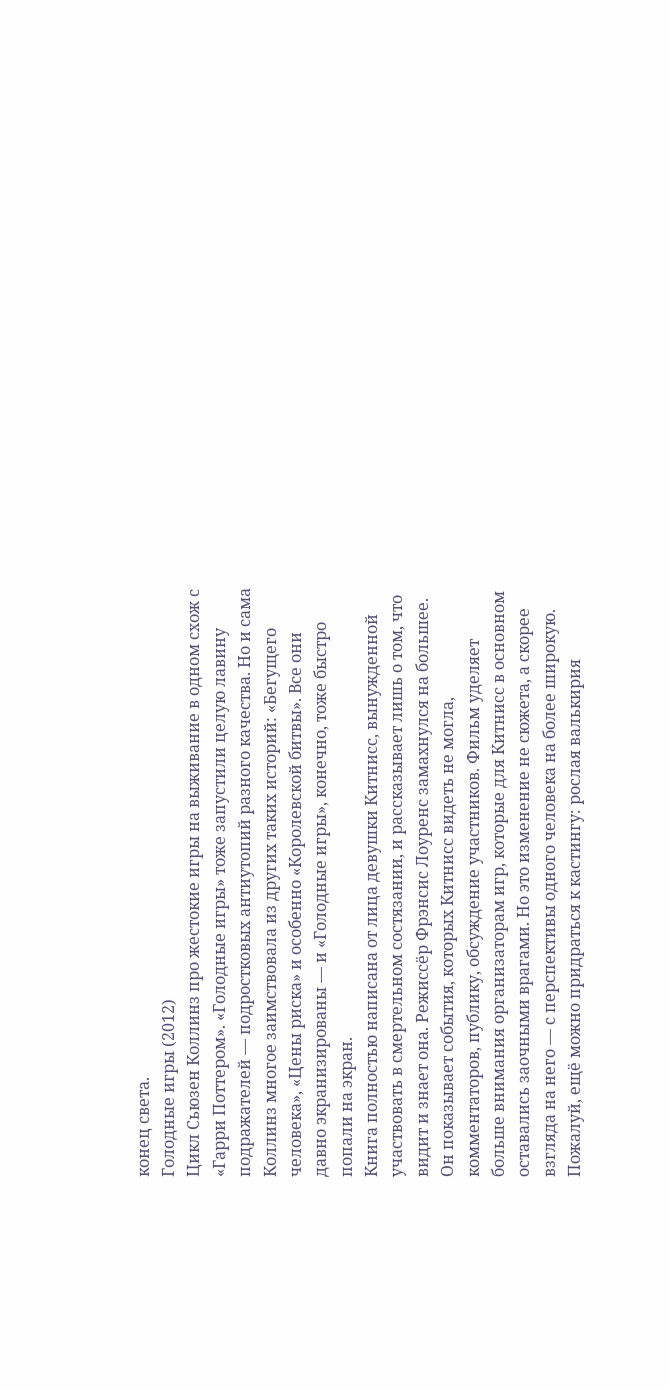конец света.
Голодные игры (2012)
Цикл Сьюзен Коллинз про жестокие игры на выживание в одном схож с «Гарри Поттером». «Голодные игры» тоже запустили целую лавину подражателей — подростковых антиутопий разного качества. Но и сама Коллинз многое заимствовала из других таких историй: «Бегущего человека», «Цены риска» и особенно «Королевской битвы». Все они давно экранизированы — и «Голодные игры», конечно, тоже быстро попали на экран.
Книга полностью написана от лица девушки Китнисс, вынужденной участвовать в смертельном состязании, и рассказывает лишь о том, что видит и знает она. Режиссёр Фрэнсис Лоуренс замахнулся на большее. Он показывает события, которых Китнисс видеть не могла, комментаторов, публику, обсуждение участников. Фильм уделяет больше внимания организаторам игр, которые для Китнисс в основном оставались заочными врагами. Но это изменение не сюжета, а скорее взгляда на него — с перспективы одного человека на более широкую.
Пожалуй, ещё можно придраться к кастингу: рослая валькирия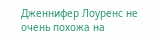Дженнифер Лоуренс не очень похожа на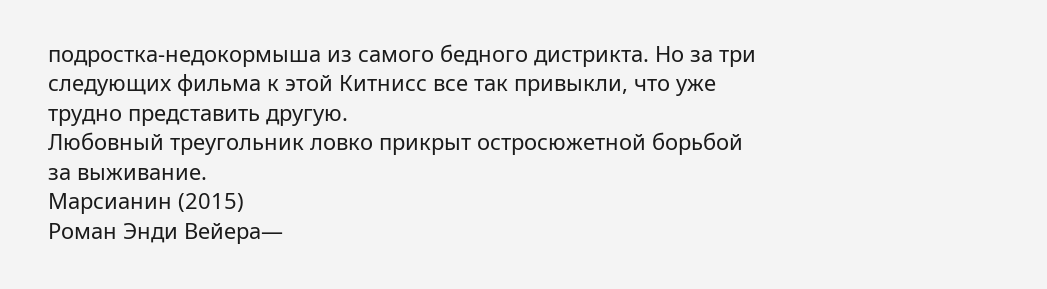подростка-недокормыша из самого бедного дистрикта. Но за три следующих фильма к этой Китнисс все так привыкли, что уже трудно представить другую.
Любовный треугольник ловко прикрыт остросюжетной борьбой за выживание.
Марсианин (2015)
Роман Энди Вейера—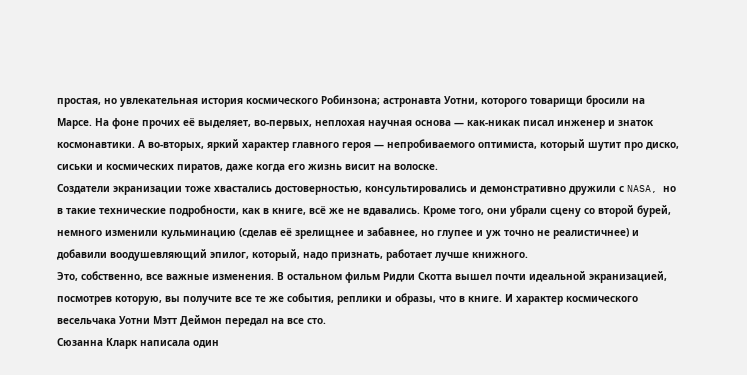простая, но увлекательная история космического Робинзона; астронавта Уотни, которого товарищи бросили на Марсе. На фоне прочих её выделяет, во-первых, неплохая научная основа — как-никак писал инженер и знаток космонавтики. А во-вторых, яркий характер главного героя — непробиваемого оптимиста, который шутит про диско, сиськи и космических пиратов, даже когда его жизнь висит на волоске.
Создатели экранизации тоже хвастались достоверностью, консультировались и демонстративно дружили с NASA, но в такие технические подробности, как в книге, всё же не вдавались. Кроме того, они убрали сцену со второй бурей, немного изменили кульминацию (сделав её зрелищнее и забавнее, но глупее и уж точно не реалистичнее) и добавили воодушевляющий эпилог, который, надо признать, работает лучше книжного.
Это, собственно, все важные изменения. В остальном фильм Ридли Скотта вышел почти идеальной экранизацией, посмотрев которую, вы получите все те же события, реплики и образы, что в книге. И характер космического весельчака Уотни Мэтт Деймон передал на все сто.
Сюзанна Кларк написала один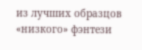из лучших образцов «низкого» фэнтези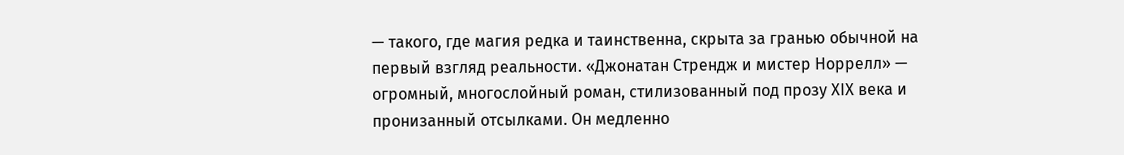— такого, где магия редка и таинственна, скрыта за гранью обычной на первый взгляд реальности. «Джонатан Стрендж и мистер Норрелл» — огромный, многослойный роман, стилизованный под прозу XIX века и пронизанный отсылками. Он медленно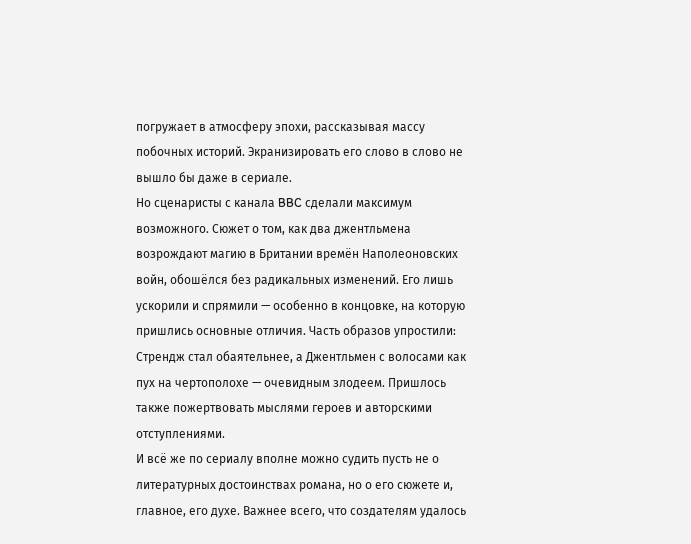погружает в атмосферу эпохи, рассказывая массу побочных историй. Экранизировать его слово в слово не вышло бы даже в сериале.
Но сценаристы с канала BBC сделали максимум возможного. Сюжет о том, как два джентльмена возрождают магию в Британии времён Наполеоновских войн, обошёлся без радикальных изменений. Его лишь ускорили и спрямили — особенно в концовке, на которую пришлись основные отличия. Часть образов упростили: Стрендж стал обаятельнее, а Джентльмен с волосами как пух на чертополохе — очевидным злодеем. Пришлось также пожертвовать мыслями героев и авторскими отступлениями.
И всё же по сериалу вполне можно судить пусть не о литературных достоинствах романа, но о его сюжете и, главное, его духе. Важнее всего, что создателям удалось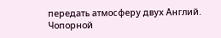передать атмосферу двух Англий. Чопорной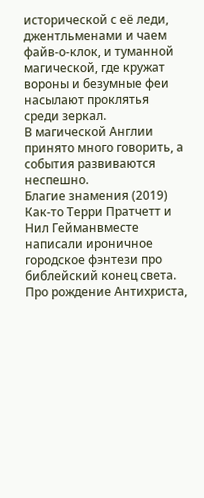исторической с её леди, джентльменами и чаем файв-о-клок, и туманной магической, где кружат вороны и безумные феи насылают проклятья среди зеркал.
В магической Англии принято много говорить, а события развиваются неспешно.
Благие знамения (2019)
Как-то Терри Пратчетт и Нил Гейманвместе написали ироничное городское фэнтези про библейский конец света. Про рождение Антихриста,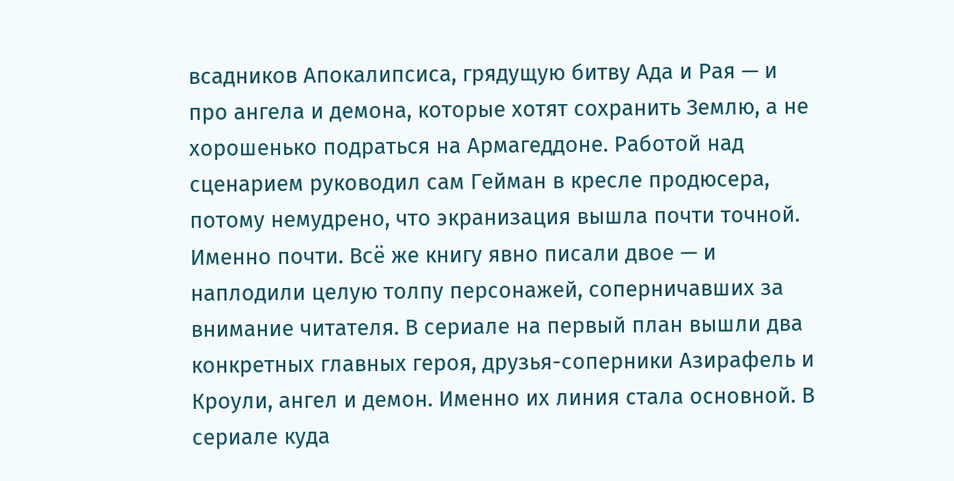всадников Апокалипсиса, грядущую битву Ада и Рая — и про ангела и демона, которые хотят сохранить Землю, а не хорошенько подраться на Армагеддоне. Работой над сценарием руководил сам Гейман в кресле продюсера, потому немудрено, что экранизация вышла почти точной.
Именно почти. Всё же книгу явно писали двое — и наплодили целую толпу персонажей, соперничавших за внимание читателя. В сериале на первый план вышли два конкретных главных героя, друзья-соперники Азирафель и Кроули, ангел и демон. Именно их линия стала основной. В сериале куда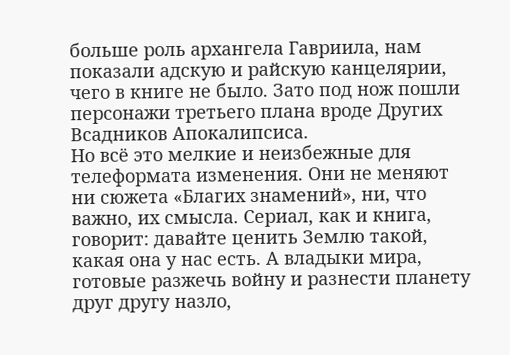больше роль архангела Гавриила, нам показали адскую и райскую канцелярии, чего в книге не было. Зато под нож пошли персонажи третьего плана вроде Других Всадников Апокалипсиса.
Но всё это мелкие и неизбежные для телеформата изменения. Они не меняют ни сюжета «Благих знамений», ни, что важно, их смысла. Сериал, как и книга, говорит: давайте ценить Землю такой, какая она у нас есть. А владыки мира, готовые разжечь войну и разнести планету друг другу назло,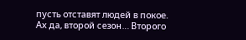пусть отставят людей в покое.
Ах да, второй сезон… Второго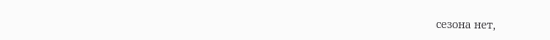сезона нет,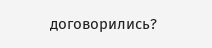договорились?